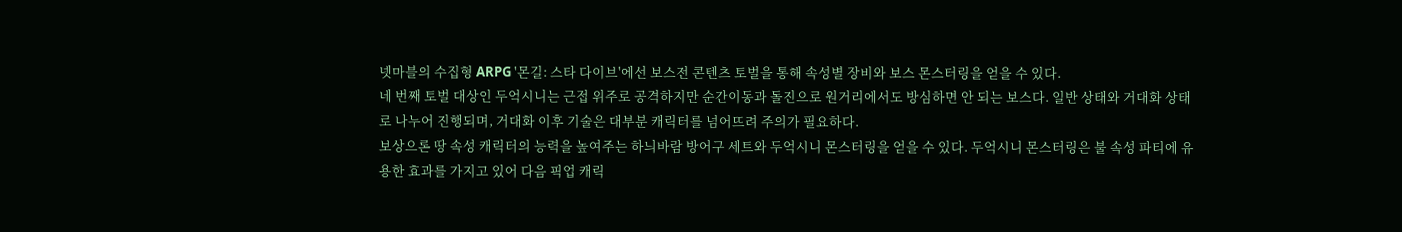넷마블의 수집형 ARPG '몬길: 스타 다이브'에선 보스전 콘텐츠 토벌을 통해 속성별 장비와 보스 몬스터링을 얻을 수 있다.
네 번째 토벌 대상인 두억시니는 근접 위주로 공격하지만 순간이동과 돌진으로 원거리에서도 방심하면 안 되는 보스다. 일반 상태와 거대화 상태로 나누어 진행되며, 거대화 이후 기술은 대부분 캐릭터를 넘어뜨려 주의가 필요하다.
보상으론 땅 속성 캐릭터의 능력을 높여주는 하늬바람 방어구 세트와 두억시니 몬스터링을 얻을 수 있다. 두억시니 몬스터링은 불 속성 파티에 유용한 효과를 가지고 있어 다음 픽업 캐릭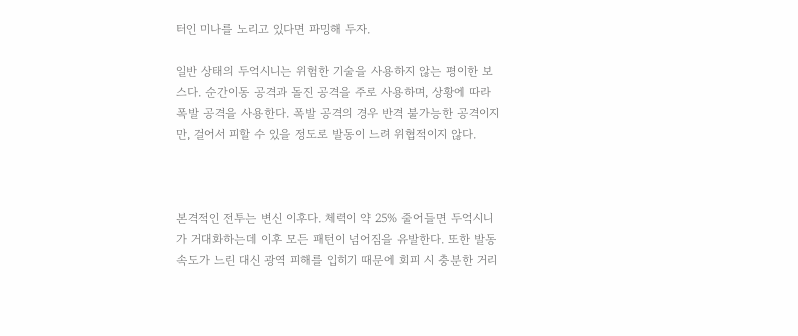터인 미나를 노리고 있다면 파밍해 두자.

일반 상태의 두억시니는 위험한 기술을 사용하지 않는 평이한 보스다. 순간이동 공격과 돌진 공격을 주로 사용하며, 상황에 따라 폭발 공격을 사용한다. 폭발 공격의 경우 반격 불가능한 공격이지만, 걸어서 피할 수 있을 정도로 발동이 느려 위협적이지 않다.



본격적인 전투는 변신 이후다. 체력이 약 25% 줄어들면 두억시니가 거대화하는데 이후 모든 패턴이 넘어짐을 유발한다. 또한 발동 속도가 느린 대신 광역 피해를 입히기 때문에 회피 시 충분한 거리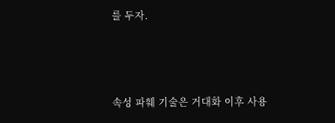를 두자.



속성 파훼 기술은 거대화 이후 사용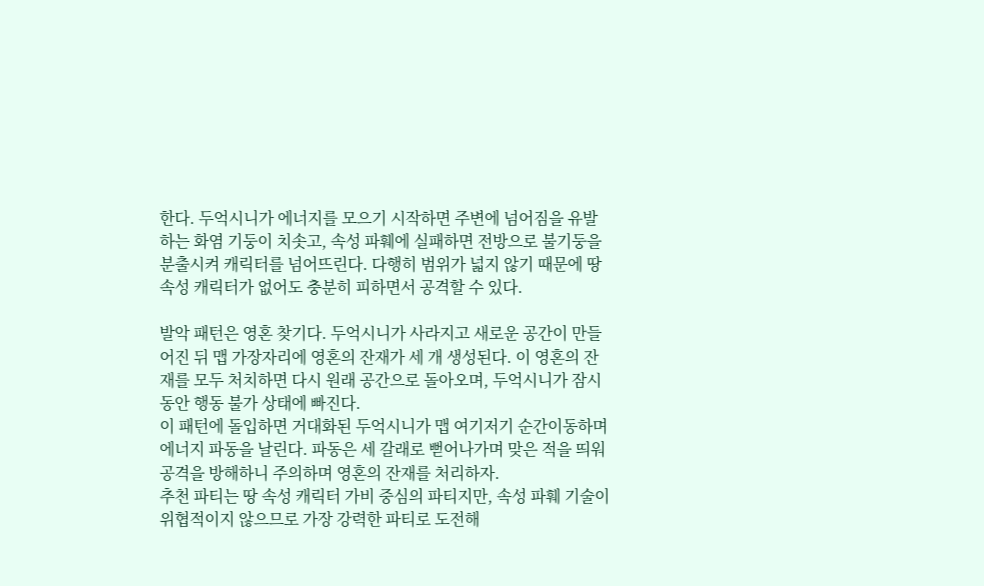한다. 두억시니가 에너지를 모으기 시작하면 주변에 넘어짐을 유발하는 화염 기둥이 치솟고, 속성 파훼에 실패하면 전방으로 불기둥을 분출시켜 캐릭터를 넘어뜨린다. 다행히 범위가 넓지 않기 때문에 땅 속성 캐릭터가 없어도 충분히 피하면서 공격할 수 있다.

발악 패턴은 영혼 찾기다. 두억시니가 사라지고 새로운 공간이 만들어진 뒤 맵 가장자리에 영혼의 잔재가 세 개 생성된다. 이 영혼의 잔재를 모두 처치하면 다시 원래 공간으로 돌아오며, 두억시니가 잠시 동안 행동 불가 상태에 빠진다.
이 패턴에 돌입하면 거대화된 두억시니가 맵 여기저기 순간이동하며 에너지 파동을 날린다. 파동은 세 갈래로 뻗어나가며 맞은 적을 띄워 공격을 방해하니 주의하며 영혼의 잔재를 처리하자.
추천 파티는 땅 속성 캐릭터 가비 중심의 파티지만, 속성 파훼 기술이 위협적이지 않으므로 가장 강력한 파티로 도전해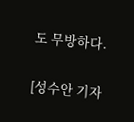도 무방하다.

[성수안 기자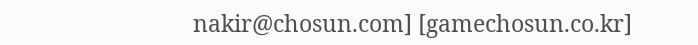nakir@chosun.com] [gamechosun.co.kr]